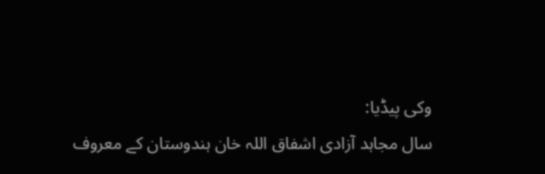وکی پیڈیا:
سال مجاہد آزادی اشفاق اللہ خان ہندوستان کے معروف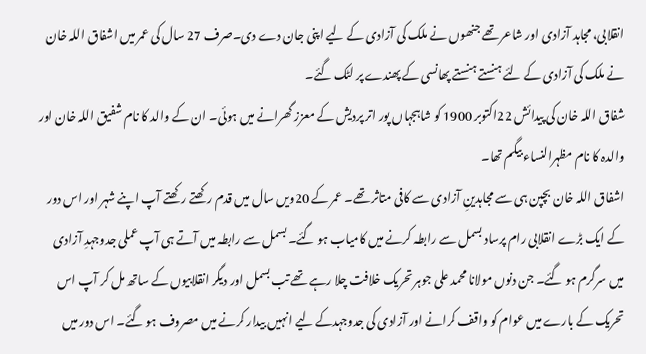انقلابی، مجاہد آزادی اور شاعر تھے جنھوں نے ملک کی آزادی کے لیے اپنی جان دے دی۔صرف 27 سال کی عمر میں اشفاق اللہ خان نے ملک کی آزادی کے لئے ہنستے ہنستے پھانسی کے پھندے پر لٹک گئے۔
شفاق اللہ خان کی پیدائش 22اکتوبر 1900 کو شاہجہاں پور اتر پردیش کے معزز گھرانے میں ہوئی۔ ان کے والد کا نام شفیق اللہ خان اور والدہ کا نام مظہرالنساء بیگم تھا۔
اشفاق اللہ خان بچپن ہی سے مجاہدینِ آزادی سے کافی متاثر تھے۔ عمر کے 20ویں سال میں قدم رکھتے رکھتے آپ اپنے شہر اور اس دور کے ایک بڑے انقلابی رام پرساد بسمل سے رابطہ کرنے میں کامیاب ہو گئے۔ بسمل سے رابطہ میں آتے ہی آپ عملی جدوجہدِ آزادی میں سرگرم ہو گئے۔ جن دنوں مولانا محمد علی جوہر تحریک خلافت چلا رہے تھے تب بسمل اور دیگر انقلابیوں کے ساتھ مل کر آپ اس تحریک کے بارے میں عوام کو واقف کرانے اور آزادی کی جدوجہدکے لیے انہیں بیدار کرنے میں مصروف ہو گئے۔ اس دور میں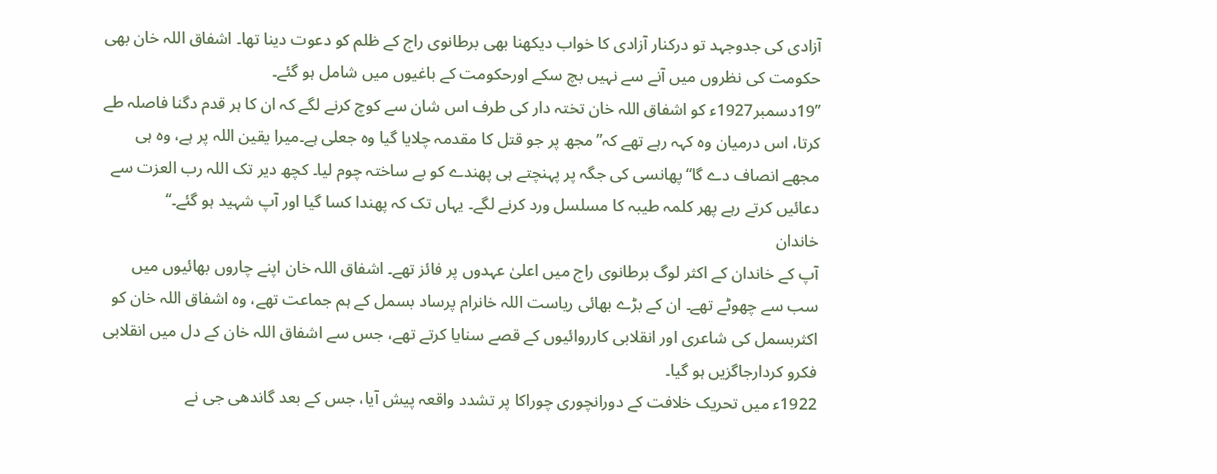آزادی کی جدوجہد تو درکنار آزادی کا خواب دیکھنا بھی برطانوی راج کے ظلم کو دعوت دینا تھا۔ اشفاق اللہ خان بھی حکومت کی نظروں میں آنے سے نہیں بچ سکے اورحکومت کے باغیوں میں شامل ہو گئے۔
’’19دسمبر1927ء کو اشفاق اللہ خان تختہ دار کی طرف اس شان سے کوچ کرنے لگے کہ ان کا ہر قدم دگنا فاصلہ طے کرتا، اس درمیان وہ کہہ رہے تھے کہ”مجھ پر جو قتل کا مقدمہ چلایا گیا وہ جعلی ہے۔میرا یقین اللہ پر ہے، وہ ہی مجھے انصاف دے گا“پھانسی کی جگہ پر پہنچتے ہی پھندے کو بے ساختہ چوم لیا۔ کچھ دیر تک اللہ رب العزت سے دعائیں کرتے رہے پھر کلمہ طیبہ کا مسلسل ورد کرنے لگے۔ یہاں تک کہ پھندا کسا گیا اور آپ شہید ہو گئے۔‘‘
خاندان
آپ کے خاندان کے اکثر لوگ برطانوی راج میں اعلیٰ عہدوں پر فائز تھے۔ اشفاق اللہ خان اپنے چاروں بھائیوں میں سب سے چھوٹے تھے۔ ان کے بڑے بھائی ریاست اللہ خانرام پرساد بسمل کے ہم جماعت تھے، وہ اشفاق اللہ خان کو اکثربسمل کی شاعری اور انقلابی کارروائیوں کے قصے سنایا کرتے تھے، جس سے اشفاق اللہ خان کے دل میں انقلابی فکرو کردارجاگزیں ہو گیا۔
1922ء میں تحریک خلافت کے دورانچوری چوراکا پر تشدد واقعہ پیش آیا، جس کے بعد گاندھی جی نے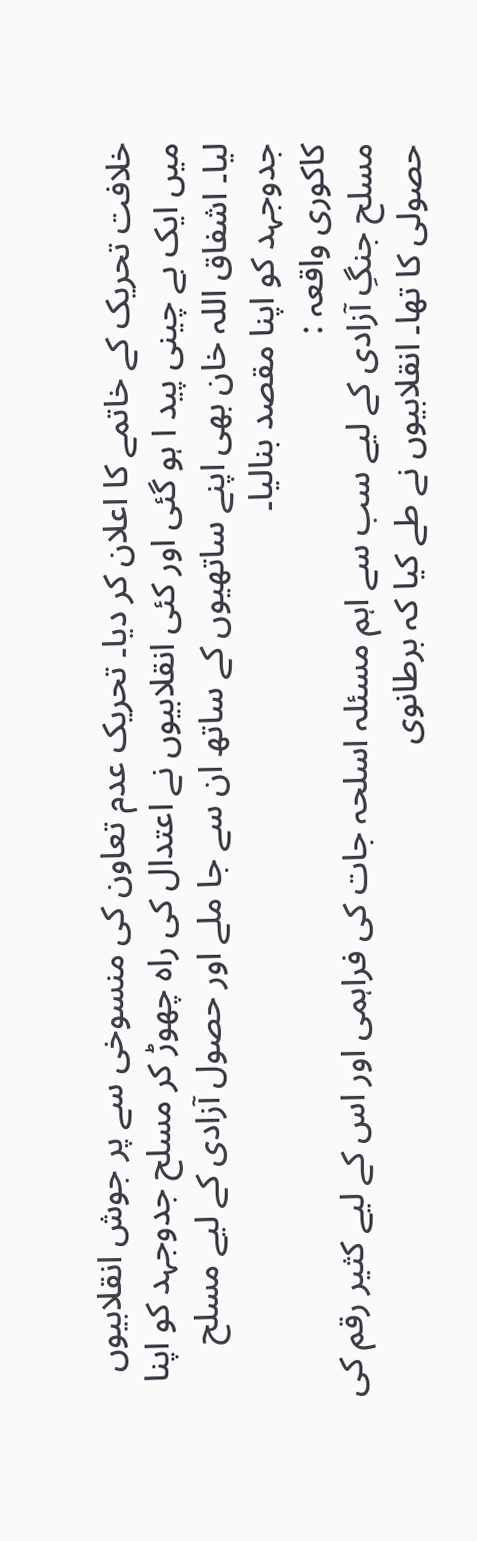خلافت تحریک کے خاتمے کا اعلان کر دیا۔ تحریک عدم تعاون کی منسوخی سے پر جوش انقلابیوں میں ایک بے چینی پید ا ہو گئی اور کئی انقلابیوں نے اعتدال کی راہ چھوڑ کر مسلح جدوجہد کو اپنا لیا۔ اشفاق اللہ خان بھی اپنے ساتھیوں کے ساتھ ان سے جا ملے اور حصول آزادی کے لیے مسلح جدوجہد کو اپنا مقصد بنالیا۔
کاکوری واقعہ :
مسلح جنگِ آزادی کے لیے سب سے اہم مسئلہ اسلحہ جات کی فراہمی اور اس کے لیے کثیر رقم کی حصولی کا تھا۔ انقلابیوں نے طے کیا کہ برطانوی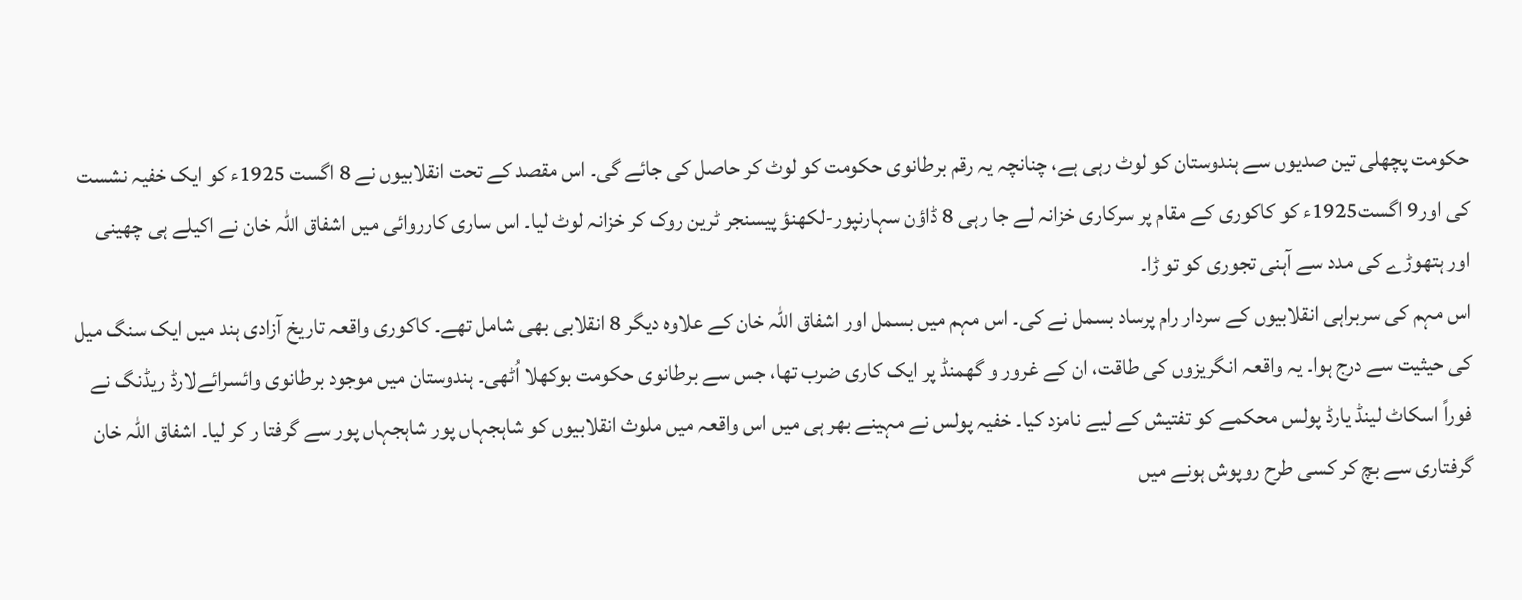حکومت پچھلی تین صدیوں سے ہندوستان کو لوٹ رہی ہے، چنانچہ یہ رقم برطانوی حکومت کو لوٹ کر حاصل کی جائے گی۔ اس مقصد کے تحت انقلابیوں نے 8 اگست 1925ء کو ایک خفیہ نشست کی اور9 اگست1925ء کو کاکوری کے مقام پر سرکاری خزانہ لے جا رہی 8 ڈاؤن سہارنپور-لکھنؤ پیسنجر ٹرین روک کر خزانہ لوٹ لیا۔ اس ساری کارروائی میں اشفاق اللہ خان نے اکیلے ہی چھینی اور ہتھوڑے کی مدد سے آہنی تجوری کو تو ڑا۔
اس مہم کی سربراہی انقلابیوں کے سردار رام پرساد بسمل نے کی۔ اس مہم میں بسمل اور اشفاق اللہ خان کے علاوہ دیگر 8 انقلابی بھی شامل تھے۔ کاکوری واقعہ تاریخ آزادی ہند میں ایک سنگ میل کی حیثیت سے درج ہوا۔ یہ واقعہ انگریزوں کی طاقت، ان کے غرور و گھمنڈ پر ایک کاری ضرب تھا، جس سے برطانوی حکومت بوکھلا اُٹھی۔ ہندوستان میں موجود برطانوی وائسرائےلارڈ ریڈنگ نے فوراً اسکاٹ لینڈ یارڈ پولس محکمے کو تفتیش کے لیے نامزد کیا۔ خفیہ پولس نے مہینے بھر ہی میں اس واقعہ میں ملوث انقلابیوں کو شاہجہاں پور شاہجہاں پور سے گرفتا ر کر لیا۔ اشفاق اللہ خان گرفتاری سے بچ کر کسی طرح روپوش ہونے میں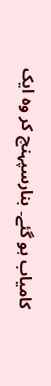کامیاب ہو گئے۔ بنارسپہنچ کر وہ ایک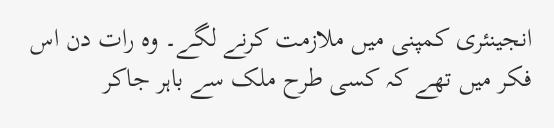انجینئری کمپنی میں ملازمت کرنے لگے۔ وہ رات دن اس فکر میں تھے کہ کسی طرح ملک سے باہر جاکر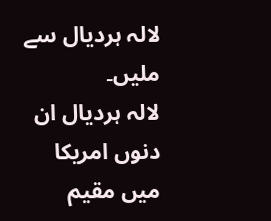لالہ ہردیال سے ملیں۔
لالہ ہردیال ان دنوں امریکا میں مقیم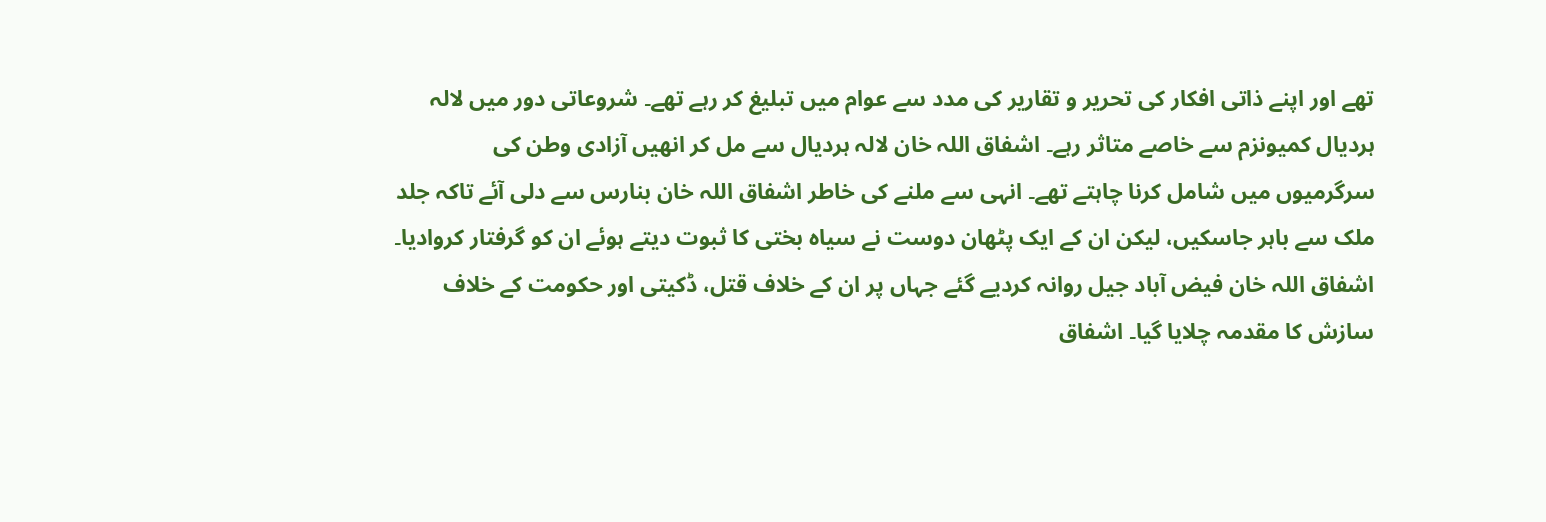تھے اور اپنے ذاتی افکار کی تحریر و تقاریر کی مدد سے عوام میں تبلیغ کر رہے تھے۔ شروعاتی دور میں لالہ ہردیال کمیونزم سے خاصے متاثر رہے۔ اشفاق اللہ خان لالہ ہردیال سے مل کر انھیں آزادی وطن کی سرگرمیوں میں شامل کرنا چاہتے تھے۔ انہی سے ملنے کی خاطر اشفاق اللہ خان بنارس سے دلی آئے تاکہ جلد ملک سے باہر جاسکیں، لیکن ان کے ایک پٹھان دوست نے سیاہ بختی کا ثبوت دیتے ہوئے ان کو گرفتار کروادیا۔
اشفاق اللہ خان فیض آباد جیل روانہ کردیے گئے جہاں پر ان کے خلاف قتل، ڈکیتی اور حکومت کے خلاف سازش کا مقدمہ چلایا گیا۔ اشفاق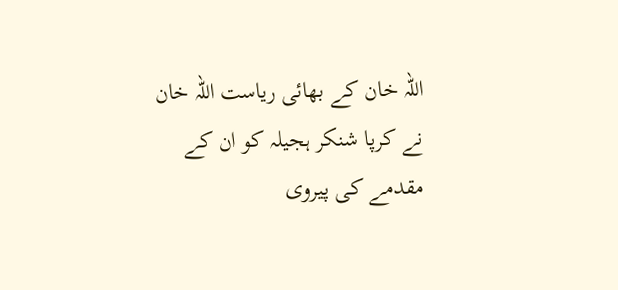اللہ خان کے بھائی ریاست اللہ خان نے کرپا شنکر ہجیلہ کو ان کے مقدمے کی پیروی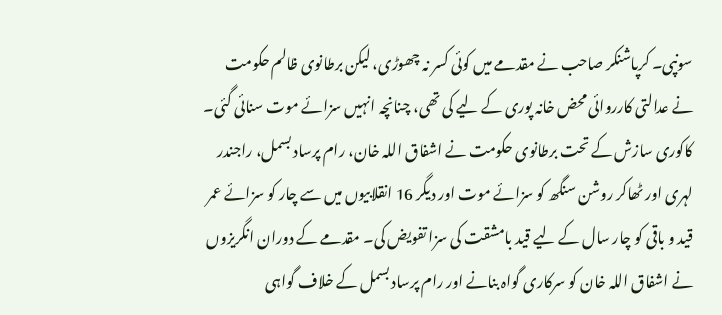سونپی۔ کرپاشنکر صاحب نے مقدمے میں کوئی کسر نہ چھوڑی، لیکن برطانوی ظالم حکومت نے عدالتی کارروائی محض خانہ پوری کے لیے کی تھی، چنانچہ انہیں سزائے موت سنائی گئی۔ کاکوری سازش کے تحت برطانوی حکومت نے اشفاق اللہ خان، رام پرساد بسمل، راجندر لہری اور ٹھاکر روشن سنگھ کو سزائے موت اور دیگر 16 انقلابیوں میں سے چار کو سزائے عمر قید و باقی کو چار سال کے لیے قید بامشقت کی سزا تفویض کی۔ مقدمے کے دوران انگریزوں نے اشفاق اللہ خان کو سرکاری گواہ بنانے اور رام پرساد بسمل کے خلاف گواہی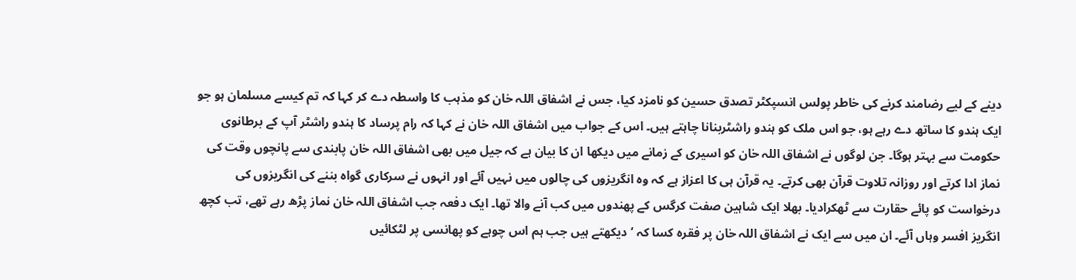دینے کے لیے رضامند کرنے کی خاطر پولس انسپکٹر تصدق حسین کو نامزد کیا، جس نے اشفاق اللہ خان کو مذہب کا واسطہ دے کر کہا کہ تم کیسے مسلمان ہو جو ایک ہندو کا ساتھ دے رہے ہو، جو اس ملک کو ہندو راشٹربنانا چاہتے ہیں۔ اس کے جواب میں اشفاق اللہ خان نے کہا کہ رام پرساد کا ہندو راشٹر آپ کے برطانوی حکومت سے بہتر ہوگا۔ جن لوگوں نے اشفاق اللہ خان کو اسیری کے زمانے میں دیکھا ان کا بیان ہے کہ جیل میں بھی اشفاق اللہ خان پابندی سے پانچوں وقت کی نماز ادا کرتے اور روزانہ تلاوت قرآن بھی کرتے۔ یہ قرآن ہی کا اعزاز ہے کہ وہ انگریزوں کی چالوں میں نہیں آئے اور انہوں نے سرکاری گواہ بننے کی انگریزوں کی درخواست کو پائے حقارت سے ٹھکرادیا۔ بھلا ایک شاہین صفت کرگس کے پھندوں میں کب آنے والا تھا۔ ایک دفعہ جب اشفاق اللہ خان نماز پڑھ رہے تھے، تب کچھ انگریز افسر وہاں آئے۔ ان میں سے ایک نے اشفاق اللہ خان پر فقرہ کسا کہ ’ دیکھتے ہیں جب ہم اس چوہے کو پھانسی پر لٹکائیں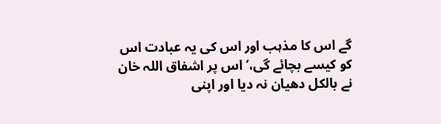گے اس کا مذہب اور اس کی یہ عبادت اس کو کیسے بچائے گی،‘ اس پر اشفاق اللہ خان نے بالکل دھیان نہ دیا اور اپنی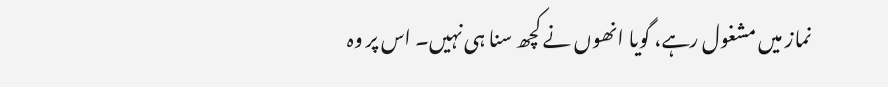نماز میں مشغول رہے، گویا انھوں نے کچھ سنا ہی نہیں۔ اس پر وہ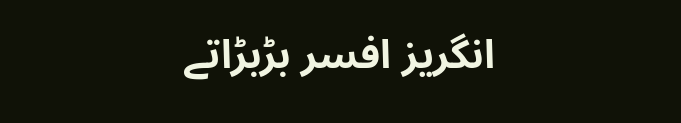انگریز افسر بڑبڑاتے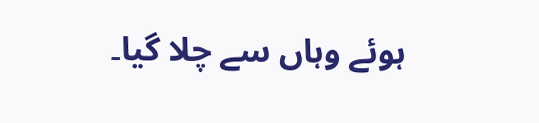ہوئے وہاں سے چلا گیا۔